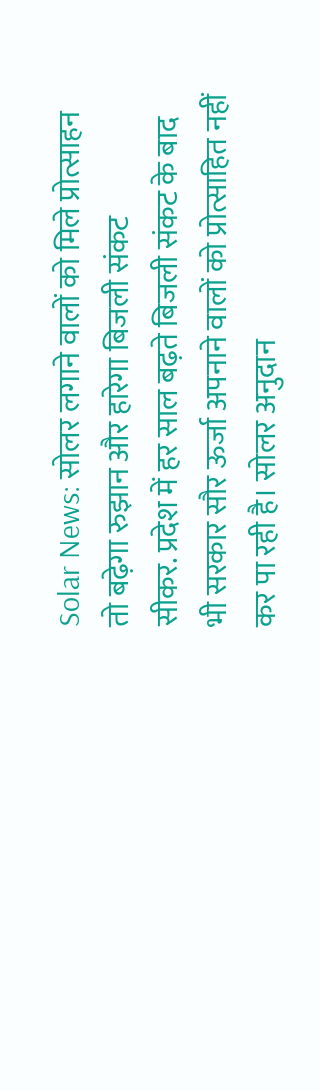Solar News: सोलर लगाने वालों को मिले प्रोत्साहन तो बढ़ेगा रुझान और हारेगा बिजली संकट
सीकर. प्रदेश में हर साल बढ़ते बिजली संकट के बाद भी सरकार सौर ऊर्जा अपनाने वालों को प्रोत्साहित नहीं कर पा रही है। सोलर अनुदान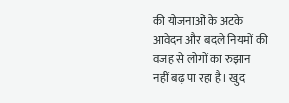की योजनाओं के अटके आवेदन और बदले नियमों की वजह से लोगों का रुझान नहीं बढ़ पा रहा है। खुद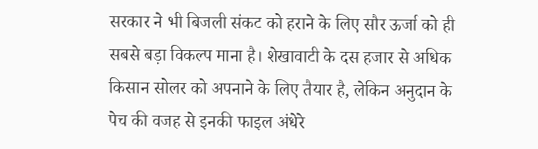सरकार ने भी बिजली संकट को हराने के लिए सौर ऊर्जा को ही सबसे बड़ा विकल्प माना है। शेखावाटी के दस हजार से अधिक किसान सोलर को अपनाने के लिए तैयार है, लेकिन अनुदान के पेच की वजह से इनकी फाइल अंधेरे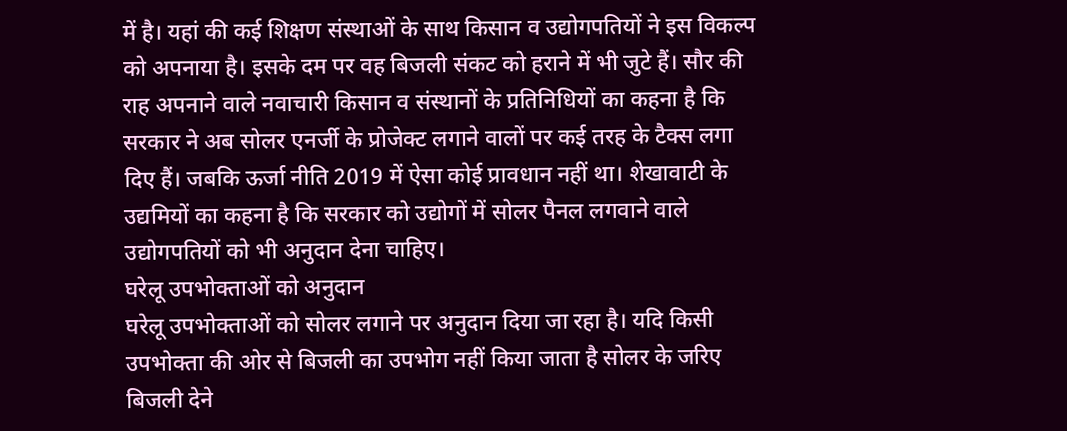में है। यहां की कई शिक्षण संस्थाओं के साथ किसान व उद्योगपतियों ने इस विकल्प को अपनाया है। इसके दम पर वह बिजली संकट को हराने में भी जुटे हैं। सौर की राह अपनाने वाले नवाचारी किसान व संस्थानों के प्रतिनिधियों का कहना है कि सरकार ने अब सोलर एनर्जी के प्रोजेक्ट लगाने वालों पर कई तरह के टैक्स लगा दिए हैं। जबकि ऊर्जा नीति 2019 में ऐसा कोई प्रावधान नहीं था। शेखावाटी के उद्यमियों का कहना है कि सरकार को उद्योगों में सोलर पैनल लगवाने वाले उद्योगपतियों को भी अनुदान देना चाहिए।
घरेलू उपभोक्ताओं को अनुदान
घरेलू उपभोक्ताओं को सोलर लगाने पर अनुदान दिया जा रहा है। यदि किसी उपभोक्ता की ओर से बिजली का उपभोग नहीं किया जाता है सोलर के जरिए बिजली देने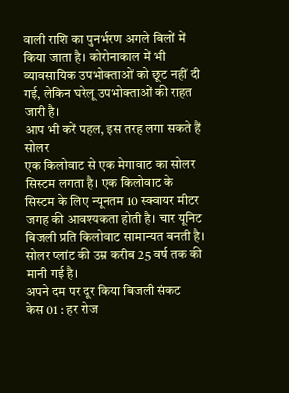वाली राशि का पुनर्भरण अगले बिलों में किया जाता है। कोरोनाकाल में भी व्यावसायिक उपभोक्ताओं को छूट नहीं दी गई, लेकिन घरेलू उपभोक्ताओं की राहत जारी है।
आप भी करें पहल, इस तरह लगा सकते हैं सोलर
एक किलोवाट से एक मेगावाट का सोलर सिस्टम लगता है। एक किलोवाट के सिस्टम के लिए न्यूनतम 10 स्क्वायर मीटर जगह की आवश्यकता होती है। चार यूनिट बिजली प्रति किलोवाट सामान्यत बनती है। सोलर प्लांट की उम्र करीब 25 वर्ष तक की मानी गई है।
अपने दम पर दूर किया बिजली संकट
केस 01 : हर रोज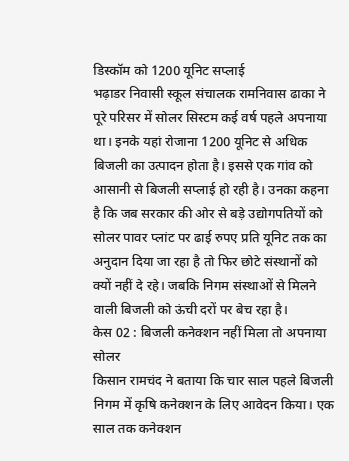डिस्कॉम को 1200 यूनिट सप्लाई
भढ़ाडर निवासी स्कूल संचालक रामनिवास ढाका ने पूरे परिसर में सोलर सिस्टम कई वर्ष पहले अपनाया था। इनके यहां रोजाना 1200 यूनिट से अधिक बिजली का उत्पादन होता है। इससे एक गांव को आसानी से बिजली सप्लाई हो रही है। उनका कहना है कि जब सरकार की ओर से बड़े उद्योगपतियों को सोलर पावर प्लांट पर ढाई रुपए प्रति यूनिट तक का अनुदान दिया जा रहा है तो फिर छोटे संस्थानों को क्यों नहीं दे रहे। जबकि निगम संस्थाओं से मिलने वाली बिजली को ऊंची दरों पर बेच रहा है।
केस 02 : बिजली कनेक्शन नहीं मिला तो अपनाया सोलर
किसान रामचंद ने बताया कि चार साल पहले बिजली निगम में कृषि कनेक्शन के लिए आवेदन किया। एक साल तक कनेक्शन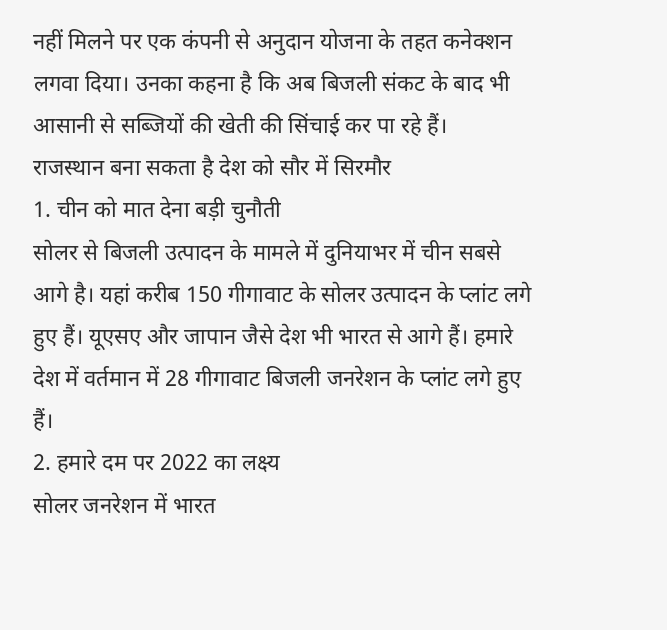नहीं मिलने पर एक कंपनी से अनुदान योजना के तहत कनेक्शन लगवा दिया। उनका कहना है कि अब बिजली संकट के बाद भी आसानी से सब्जियों की खेती की सिंचाई कर पा रहे हैं।
राजस्थान बना सकता है देश को सौर में सिरमौर
1. चीन को मात देना बड़ी चुनौती
सोलर से बिजली उत्पादन के मामले में दुनियाभर में चीन सबसे आगे है। यहां करीब 150 गीगावाट के सोलर उत्पादन के प्लांट लगे हुए हैं। यूएसए और जापान जैसे देश भी भारत से आगे हैं। हमारे देश में वर्तमान में 28 गीगावाट बिजली जनरेशन के प्लांट लगे हुए हैं।
2. हमारे दम पर 2022 का लक्ष्य
सोलर जनरेशन में भारत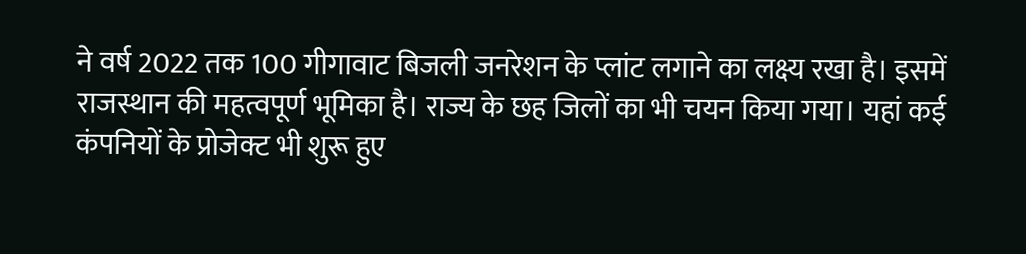ने वर्ष 2022 तक 100 गीगावाट बिजली जनरेशन के प्लांट लगाने का लक्ष्य रखा है। इसमें राजस्थान की महत्वपूर्ण भूमिका है। राज्य के छह जिलों का भी चयन किया गया। यहां कई कंपनियों के प्रोजेक्ट भी शुरू हुए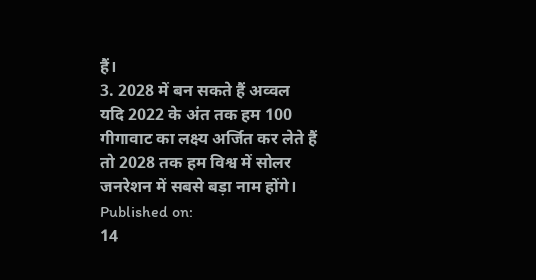हैं।
3. 2028 में बन सकते हैं अव्वल
यदि 2022 के अंत तक हम 100 गीगावाट का लक्ष्य अर्जित कर लेते हैं तो 2028 तक हम विश्व में सोलर जनरेशन में सबसे बड़ा नाम होंगे।
Published on:
14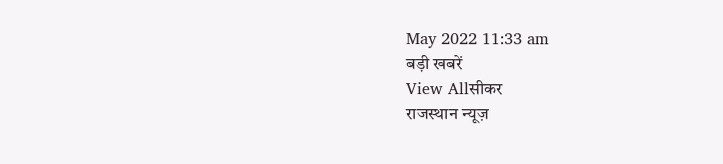May 2022 11:33 am
बड़ी खबरें
View Allसीकर
राजस्थान न्यूज़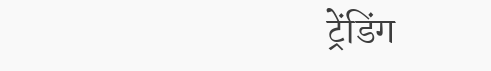ट्रेंडिंग